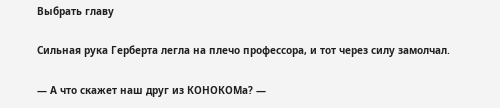Выбрать главу

Сильная рука Герберта легла на плечо профессора, и тот через силу замолчал.

— А что скажет наш друг из КОНОКОМа? —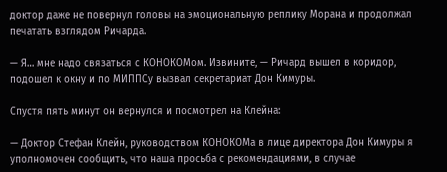доктор даже не повернул головы на эмоциональную реплику Морана и продолжал печатать взглядом Ричарда.

— Я… мне надо связаться с КОНОКОМом. Извините, — Ричард вышел в коридор, подошел к окну и по МИППСу вызвал секретариат Дон Кимуры.

Спустя пять минут он вернулся и посмотрел на Клейна:

— Доктор Стефан Клейн, руководством КОНОКОМа в лице директора Дон Кимуры я уполномочен сообщить, что наша просьба с рекомендациями, в случае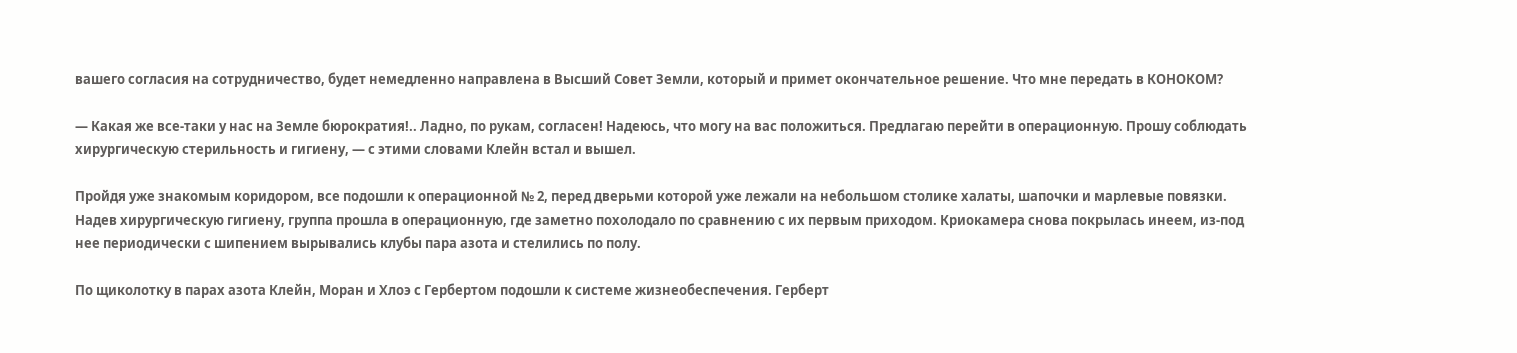вашего согласия на сотрудничество, будет немедленно направлена в Высший Совет Земли, который и примет окончательное решение. Что мне передать в КОНОКОМ?

— Какая же все-таки у нас на Земле бюрократия!.. Ладно, по рукам, согласен! Надеюсь, что могу на вас положиться. Предлагаю перейти в операционную. Прошу соблюдать хирургическую стерильность и гигиену, — с этими словами Клейн встал и вышел.

Пройдя уже знакомым коридором, все подошли к операционной № 2, перед дверьми которой уже лежали на небольшом столике халаты, шапочки и марлевые повязки. Надев хирургическую гигиену, группа прошла в операционную, где заметно похолодало по сравнению с их первым приходом. Криокамера снова покрылась инеем, из-под нее периодически с шипением вырывались клубы пара азота и стелились по полу.

По щиколотку в парах азота Клейн, Моран и Хлоэ с Гербертом подошли к системе жизнеобеспечения. Герберт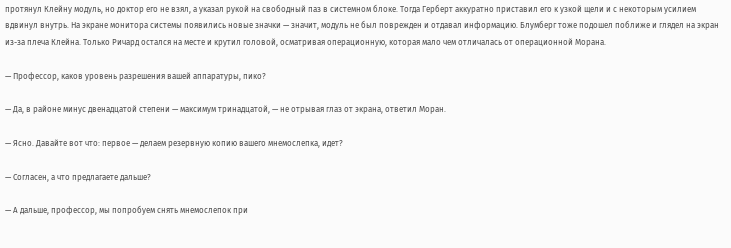протянул Клейну модуль, но доктор его не взял, а указал рукой на свободный паз в системном блоке. Тогда Герберт аккуратно приставил его к узкой щели и с некоторым усилием вдвинул внутрь. На экране монитора системы появились новые значки — значит, модуль не был поврежден и отдавал информацию. Блумберг тоже подошел поближе и глядел на экран из-за плеча Клейна. Только Ричард остался на месте и крутил головой, осматривая операционную, которая мало чем отличалась от операционной Морана.

— Профессор, каков уровень разрешения вашей аппаратуры, пико?

— Да, в районе минус двенадцатой степени — максимум тринадцатой, — не отрывая глаз от экрана, ответил Моран.

— Ясно. Давайте вот что: первое — делаем резервную копию вашего мнемослепка, идет?

— Согласен, а что предлагаете дальше?

— А дальше, профессор, мы попробуем снять мнемослепок при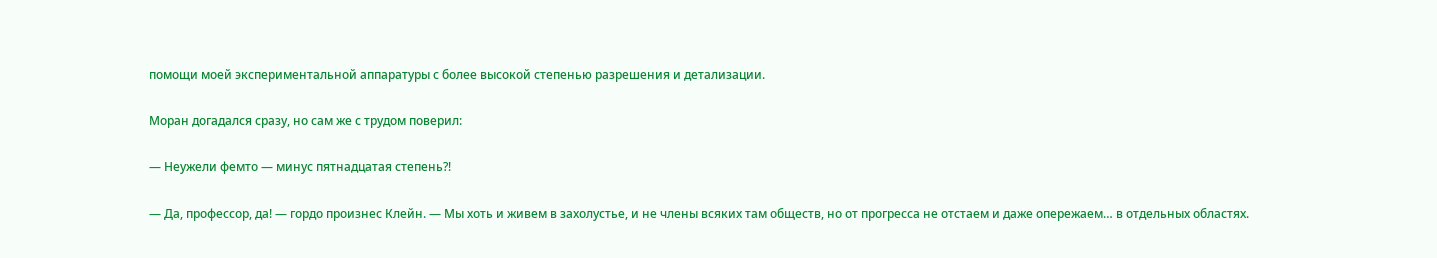помощи моей экспериментальной аппаратуры с более высокой степенью разрешения и детализации.

Моран догадался сразу, но сам же с трудом поверил:

— Неужели фемто — минус пятнадцатая степень?!

— Да, профессор, да! — гордо произнес Клейн. — Мы хоть и живем в захолустье, и не члены всяких там обществ, но от прогресса не отстаем и даже опережаем… в отдельных областях.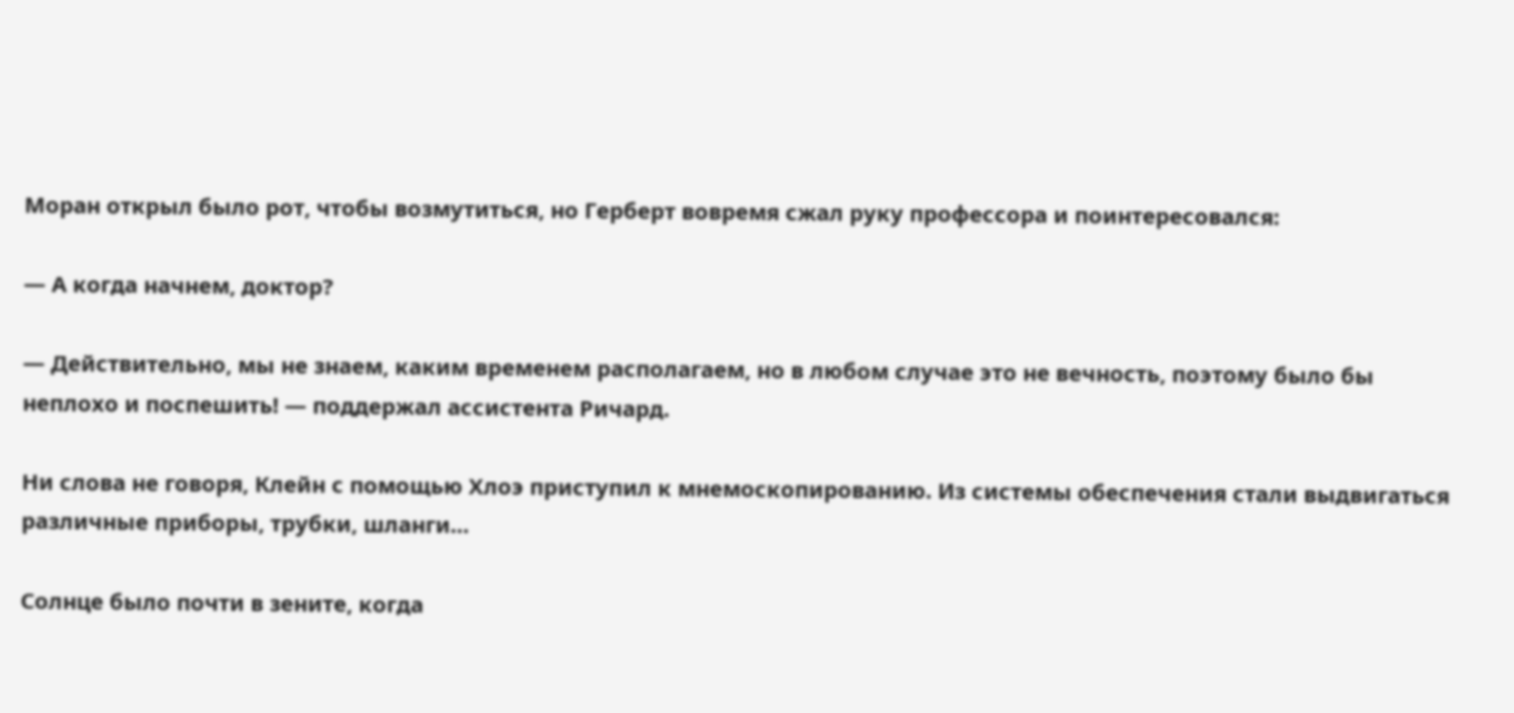Моран открыл было рот, чтобы возмутиться, но Герберт вовремя сжал руку профессора и поинтересовался:

— А когда начнем, доктор?

— Действительно, мы не знаем, каким временем располагаем, но в любом случае это не вечность, поэтому было бы неплохо и поспешить! — поддержал ассистента Ричард.

Ни слова не говоря, Клейн с помощью Хлоэ приступил к мнемоскопированию. Из системы обеспечения стали выдвигаться различные приборы, трубки, шланги…

Солнце было почти в зените, когда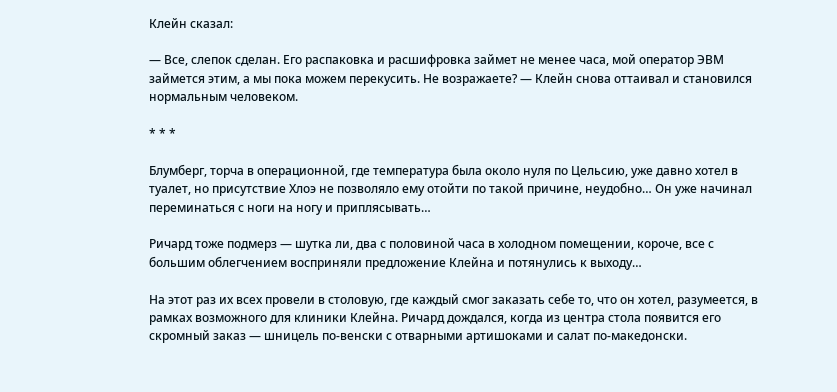Клейн сказал:

— Все, слепок сделан. Его распаковка и расшифровка займет не менее часа, мой оператор ЭВМ займется этим, а мы пока можем перекусить. Не возражаете? — Клейн снова оттаивал и становился нормальным человеком.

* * *

Блумберг, торча в операционной, где температура была около нуля по Цельсию, уже давно хотел в туалет, но присутствие Хлоэ не позволяло ему отойти по такой причине, неудобно… Он уже начинал переминаться с ноги на ногу и приплясывать…

Ричард тоже подмерз — шутка ли, два с половиной часа в холодном помещении, короче, все с большим облегчением восприняли предложение Клейна и потянулись к выходу…

На этот раз их всех провели в столовую, где каждый смог заказать себе то, что он хотел, разумеется, в рамках возможного для клиники Клейна. Ричард дождался, когда из центра стола появится его скромный заказ — шницель по-венски с отварными артишоками и салат по-македонски.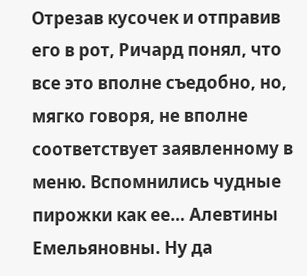Отрезав кусочек и отправив его в рот, Ричард понял, что все это вполне съедобно, но, мягко говоря, не вполне соответствует заявленному в меню. Вспомнились чудные пирожки как ее… Алевтины Емельяновны. Ну да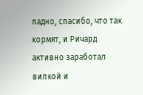ладно, спасибо, что так кормят, и Ричард активно заработал вилкой и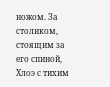ножом. За столиком, стоящим за его спиной, Хлоэ с тихим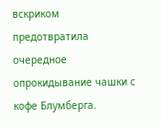вскриком предотвратила очередное опрокидывание чашки с кофе Блумберга.